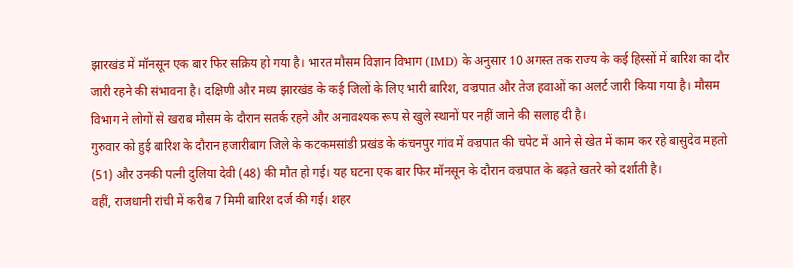झारखंड में मॉनसून एक बार फिर सक्रिय हो गया है। भारत मौसम विज्ञान विभाग (IMD) के अनुसार 10 अगस्त तक राज्य के कई हिस्सों में बारिश का दौर जारी रहने की संभावना है। दक्षिणी और मध्य झारखंड के कई जिलों के लिए भारी बारिश, वज्रपात और तेज हवाओं का अलर्ट जारी किया गया है। मौसम विभाग ने लोगों से खराब मौसम के दौरान सतर्क रहने और अनावश्यक रूप से खुले स्थानों पर नहीं जाने की सलाह दी है।
गुरुवार को हुई बारिश के दौरान हजारीबाग जिले के कटकमसांडी प्रखंड के कंचनपुर गांव में वज्रपात की चपेट में आने से खेत में काम कर रहे बासुदेव महतो (51) और उनकी पत्नी दुलिया देवी (48) की मौत हो गई। यह घटना एक बार फिर मॉनसून के दौरान वज्रपात के बढ़ते खतरे को दर्शाती है।
वहीं, राजधानी रांची में करीब 7 मिमी बारिश दर्ज की गई। शहर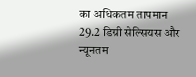का अधिकतम तापमान 29.2 डिग्री सेल्सियस और न्यूनतम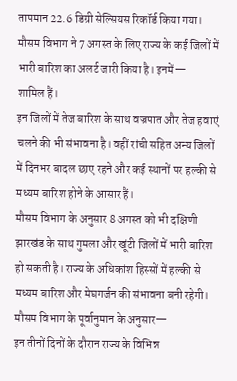तापमान 22.6 डिग्री सेल्सियस रिकॉर्ड किया गया।
मौसम विभाग ने 7 अगस्त के लिए राज्य के कई जिलों में भारी बारिश का अलर्ट जारी किया है। इनमें—
शामिल हैं।
इन जिलों में तेज बारिश के साथ वज्रपात और तेज हवाएं चलने की भी संभावना है। वहीं रांची सहित अन्य जिलों में दिनभर बादल छाए रहने और कई स्थानों पर हल्की से मध्यम बारिश होने के आसार हैं।
मौसम विभाग के अनुसार 8 अगस्त को भी दक्षिणी झारखंड के साथ गुमला और खूंटी जिलों में भारी बारिश हो सकती है। राज्य के अधिकांश हिस्सों में हल्की से मध्यम बारिश और मेघगर्जन की संभावना बनी रहेगी।
मौसम विभाग के पूर्वानुमान के अनुसार—
इन तीनों दिनों के दौरान राज्य के विभिन्न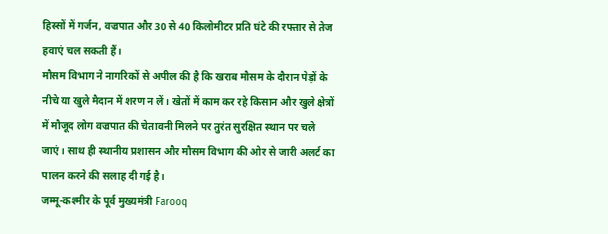हिस्सों में गर्जन, वज्रपात और 30 से 40 किलोमीटर प्रति घंटे की रफ्तार से तेज हवाएं चल सकती हैं।
मौसम विभाग ने नागरिकों से अपील की है कि खराब मौसम के दौरान पेड़ों के नीचे या खुले मैदान में शरण न लें। खेतों में काम कर रहे किसान और खुले क्षेत्रों में मौजूद लोग वज्रपात की चेतावनी मिलने पर तुरंत सुरक्षित स्थान पर चले जाएं। साथ ही स्थानीय प्रशासन और मौसम विभाग की ओर से जारी अलर्ट का पालन करने की सलाह दी गई है।
जम्मू-कश्मीर के पूर्व मुख्यमंत्री Farooq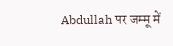Abdullah पर जम्मू में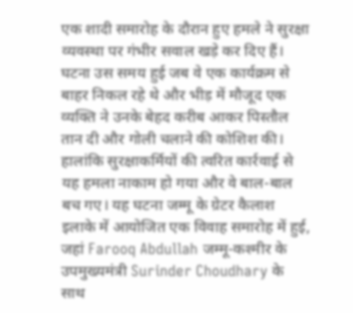एक शादी समारोह के दौरान हुए हमले ने सुरक्षा व्यवस्था पर गंभीर सवाल खड़े कर दिए हैं। घटना उस समय हुई जब वे एक कार्यक्रम से बाहर निकल रहे थे और भीड़ में मौजूद एक व्यक्ति ने उनके बेहद करीब आकर पिस्तौल तान दी और गोली चलाने की कोशिश की। हालांकि सुरक्षाकर्मियों की त्वरित कार्रवाई से यह हमला नाकाम हो गया और वे बाल-बाल बच गए। यह घटना जम्मू के ग्रेटर कैलाश इलाके में आयोजित एक विवाह समारोह में हुई, जहां Farooq Abdullah जम्मू-कश्मीर के उपमुख्यमंत्री Surinder Choudhary के साथ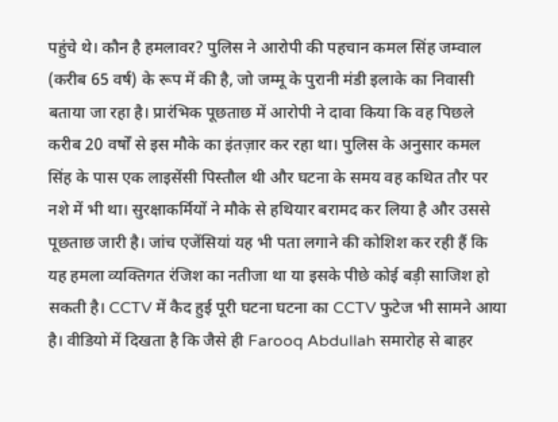पहुंचे थे। कौन है हमलावर? पुलिस ने आरोपी की पहचान कमल सिंह जम्वाल (करीब 65 वर्ष) के रूप में की है, जो जम्मू के पुरानी मंडी इलाके का निवासी बताया जा रहा है। प्रारंभिक पूछताछ में आरोपी ने दावा किया कि वह पिछले करीब 20 वर्षों से इस मौके का इंतज़ार कर रहा था। पुलिस के अनुसार कमल सिंह के पास एक लाइसेंसी पिस्तौल थी और घटना के समय वह कथित तौर पर नशे में भी था। सुरक्षाकर्मियों ने मौके से हथियार बरामद कर लिया है और उससे पूछताछ जारी है। जांच एजेंसियां यह भी पता लगाने की कोशिश कर रही हैं कि यह हमला व्यक्तिगत रंजिश का नतीजा था या इसके पीछे कोई बड़ी साजिश हो सकती है। CCTV में कैद हुई पूरी घटना घटना का CCTV फुटेज भी सामने आया है। वीडियो में दिखता है कि जैसे ही Farooq Abdullah समारोह से बाहर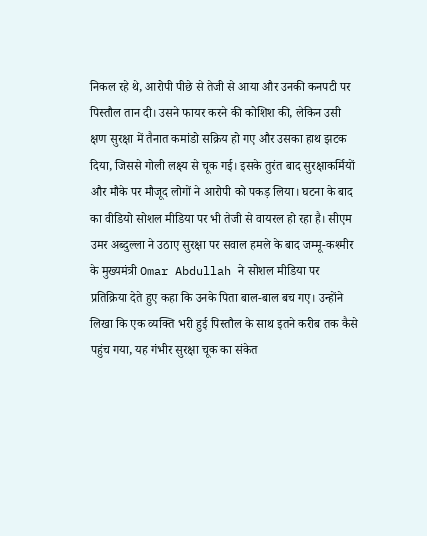निकल रहे थे, आरोपी पीछे से तेजी से आया और उनकी कनपटी पर पिस्तौल तान दी। उसने फायर करने की कोशिश की, लेकिन उसी क्षण सुरक्षा में तैनात कमांडो सक्रिय हो गए और उसका हाथ झटक दिया, जिससे गोली लक्ष्य से चूक गई। इसके तुरंत बाद सुरक्षाकर्मियों और मौके पर मौजूद लोगों ने आरोपी को पकड़ लिया। घटना के बाद का वीडियो सोशल मीडिया पर भी तेजी से वायरल हो रहा है। सीएम उमर अब्दुल्ला ने उठाए सुरक्षा पर सवाल हमले के बाद जम्मू-कश्मीर के मुख्यमंत्री Omar Abdullah ने सोशल मीडिया पर प्रतिक्रिया देते हुए कहा कि उनके पिता बाल-बाल बच गए। उन्होंने लिखा कि एक व्यक्ति भरी हुई पिस्तौल के साथ इतने करीब तक कैसे पहुंच गया, यह गंभीर सुरक्षा चूक का संकेत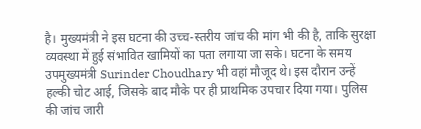है। मुख्यमंत्री ने इस घटना की उच्च-स्तरीय जांच की मांग भी की है, ताकि सुरक्षा व्यवस्था में हुई संभावित खामियों का पता लगाया जा सके। घटना के समय उपमुख्यमंत्री Surinder Choudhary भी वहां मौजूद थे। इस दौरान उन्हें हल्की चोट आई, जिसके बाद मौके पर ही प्राथमिक उपचार दिया गया। पुलिस की जांच जारी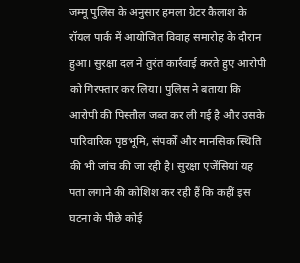जम्मू पुलिस के अनुसार हमला ग्रेटर कैलाश के रॉयल पार्क में आयोजित विवाह समारोह के दौरान हुआ। सुरक्षा दल ने तुरंत कार्रवाई करते हुए आरोपी को गिरफ्तार कर लिया। पुलिस ने बताया कि आरोपी की पिस्तौल जब्त कर ली गई है और उसके पारिवारिक पृष्ठभूमि, संपर्कों और मानसिक स्थिति की भी जांच की जा रही है। सुरक्षा एजेंसियां यह पता लगाने की कोशिश कर रही हैं कि कहीं इस घटना के पीछे कोई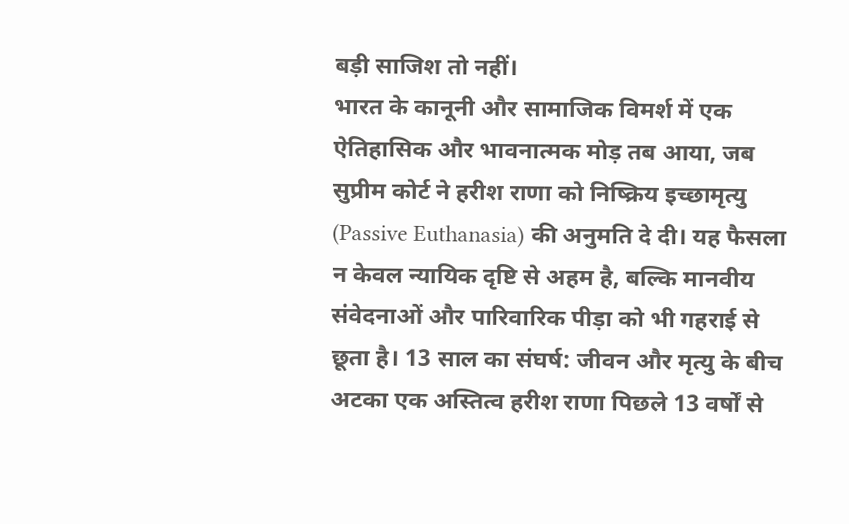बड़ी साजिश तो नहीं।
भारत के कानूनी और सामाजिक विमर्श में एक ऐतिहासिक और भावनात्मक मोड़ तब आया, जब सुप्रीम कोर्ट ने हरीश राणा को निष्क्रिय इच्छामृत्यु (Passive Euthanasia) की अनुमति दे दी। यह फैसला न केवल न्यायिक दृष्टि से अहम है, बल्कि मानवीय संवेदनाओं और पारिवारिक पीड़ा को भी गहराई से छूता है। 13 साल का संघर्ष: जीवन और मृत्यु के बीच अटका एक अस्तित्व हरीश राणा पिछले 13 वर्षों से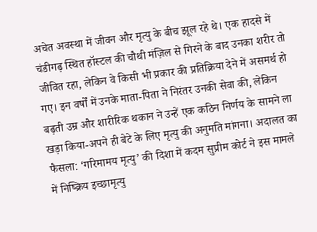अचेत अवस्था में जीवन और मृत्यु के बीच झूल रहे थे। एक हादसे में चंडीगढ़ स्थित हॉस्टल की चौथी मंज़िल से गिरने के बाद उनका शरीर तो जीवित रहा, लेकिन वे किसी भी प्रकार की प्रतिक्रिया देने में असमर्थ हो गए। इन वर्षों में उनके माता-पिता ने निरंतर उनकी सेवा की, लेकिन बढ़ती उम्र और शारीरिक थकान ने उन्हें एक कठिन निर्णय के सामने ला खड़ा किया-अपने ही बेटे के लिए मृत्यु की अनुमति मांगना। अदालत का फैसला: ‘गरिमामय मृत्यु’ की दिशा में कदम सुप्रीम कोर्ट ने इस मामले में निष्क्रिय इच्छामृत्यु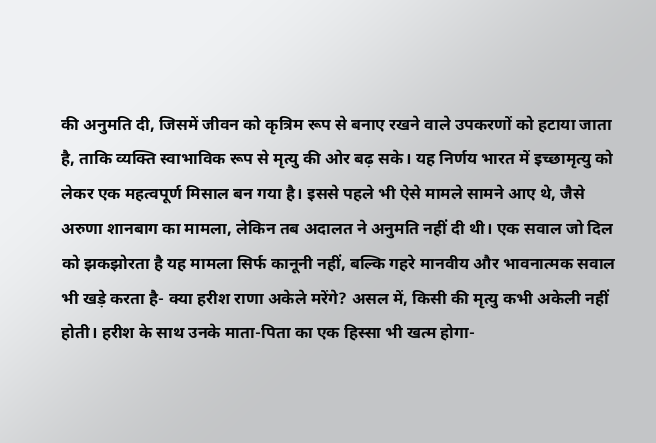की अनुमति दी, जिसमें जीवन को कृत्रिम रूप से बनाए रखने वाले उपकरणों को हटाया जाता है, ताकि व्यक्ति स्वाभाविक रूप से मृत्यु की ओर बढ़ सके। यह निर्णय भारत में इच्छामृत्यु को लेकर एक महत्वपूर्ण मिसाल बन गया है। इससे पहले भी ऐसे मामले सामने आए थे, जैसे अरुणा शानबाग का मामला, लेकिन तब अदालत ने अनुमति नहीं दी थी। एक सवाल जो दिल को झकझोरता है यह मामला सिर्फ कानूनी नहीं, बल्कि गहरे मानवीय और भावनात्मक सवाल भी खड़े करता है- क्या हरीश राणा अकेले मरेंगे? असल में, किसी की मृत्यु कभी अकेली नहीं होती। हरीश के साथ उनके माता-पिता का एक हिस्सा भी खत्म होगा-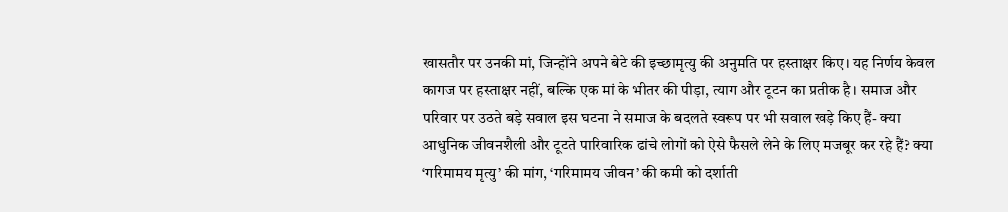खासतौर पर उनकी मां, जिन्होंने अपने बेटे की इच्छामृत्यु की अनुमति पर हस्ताक्षर किए। यह निर्णय केवल कागज पर हस्ताक्षर नहीं, बल्कि एक मां के भीतर की पीड़ा, त्याग और टूटन का प्रतीक है। समाज और परिवार पर उठते बड़े सवाल इस घटना ने समाज के बदलते स्वरूप पर भी सवाल खड़े किए हैं- क्या आधुनिक जीवनशैली और टूटते पारिवारिक ढांचे लोगों को ऐसे फैसले लेने के लिए मजबूर कर रहे हैं? क्या ‘गरिमामय मृत्यु’ की मांग, ‘गरिमामय जीवन’ की कमी को दर्शाती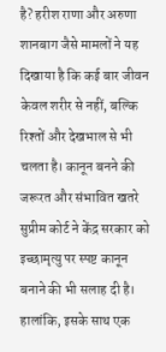है? हरीश राणा और अरुणा शानबाग जैसे मामलों ने यह दिखाया है कि कई बार जीवन केवल शरीर से नहीं, बल्कि रिश्तों और देखभाल से भी चलता है। कानून बनने की जरूरत और संभावित खतरे सुप्रीम कोर्ट ने केंद्र सरकार को इच्छामृत्यु पर स्पष्ट कानून बनाने की भी सलाह दी है। हालांकि, इसके साथ एक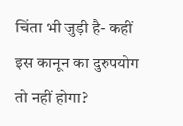चिंता भी जुड़ी है- कहीं इस कानून का दुरुपयोग तो नहीं होगा?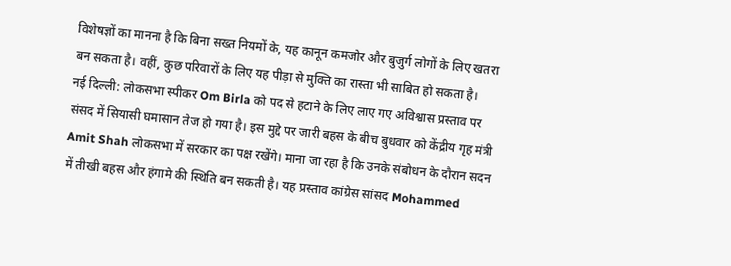विशेषज्ञों का मानना है कि बिना सख्त नियमों के, यह कानून कमजोर और बुजुर्ग लोगों के लिए खतरा बन सकता है। वहीं, कुछ परिवारों के लिए यह पीड़ा से मुक्ति का रास्ता भी साबित हो सकता है।
नई दिल्ली: लोकसभा स्पीकर Om Birla को पद से हटाने के लिए लाए गए अविश्वास प्रस्ताव पर संसद में सियासी घमासान तेज हो गया है। इस मुद्दे पर जारी बहस के बीच बुधवार को केंद्रीय गृह मंत्री Amit Shah लोकसभा में सरकार का पक्ष रखेंगे। माना जा रहा है कि उनके संबोधन के दौरान सदन में तीखी बहस और हंगामे की स्थिति बन सकती है। यह प्रस्ताव कांग्रेस सांसद Mohammed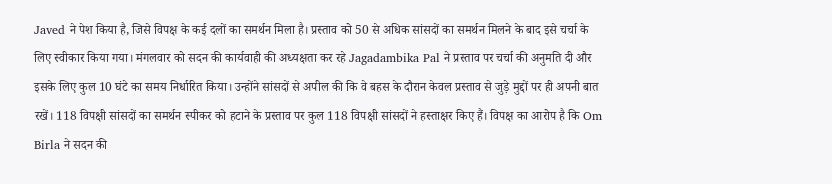Javed ने पेश किया है, जिसे विपक्ष के कई दलों का समर्थन मिला है। प्रस्ताव को 50 से अधिक सांसदों का समर्थन मिलने के बाद इसे चर्चा के लिए स्वीकार किया गया। मंगलवार को सदन की कार्यवाही की अध्यक्षता कर रहे Jagadambika Pal ने प्रस्ताव पर चर्चा की अनुमति दी और इसके लिए कुल 10 घंटे का समय निर्धारित किया। उन्होंने सांसदों से अपील की कि वे बहस के दौरान केवल प्रस्ताव से जुड़े मुद्दों पर ही अपनी बात रखें। 118 विपक्षी सांसदों का समर्थन स्पीकर को हटाने के प्रस्ताव पर कुल 118 विपक्षी सांसदों ने हस्ताक्षर किए हैं। विपक्ष का आरोप है कि Om Birla ने सदन की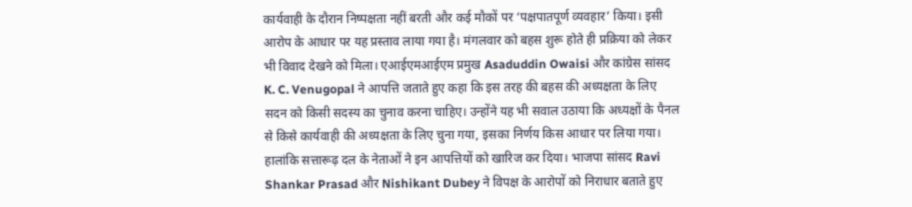कार्यवाही के दौरान निष्पक्षता नहीं बरती और कई मौकों पर ‘पक्षपातपूर्ण व्यवहार’ किया। इसी आरोप के आधार पर यह प्रस्ताव लाया गया है। मंगलवार को बहस शुरू होते ही प्रक्रिया को लेकर भी विवाद देखने को मिला। एआईएमआईएम प्रमुख Asaduddin Owaisi और कांग्रेस सांसद K. C. Venugopal ने आपत्ति जताते हुए कहा कि इस तरह की बहस की अध्यक्षता के लिए सदन को किसी सदस्य का चुनाव करना चाहिए। उन्होंने यह भी सवाल उठाया कि अध्यक्षों के पैनल से किसे कार्यवाही की अध्यक्षता के लिए चुना गया, इसका निर्णय किस आधार पर लिया गया। हालांकि सत्तारूढ़ दल के नेताओं ने इन आपत्तियों को खारिज कर दिया। भाजपा सांसद Ravi Shankar Prasad और Nishikant Dubey ने विपक्ष के आरोपों को निराधार बताते हुए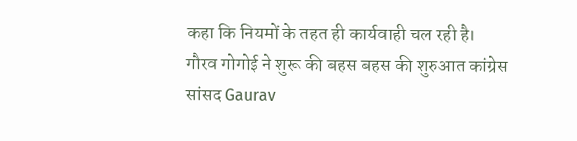कहा कि नियमों के तहत ही कार्यवाही चल रही है। गौरव गोगोई ने शुरू की बहस बहस की शुरुआत कांग्रेस सांसद Gaurav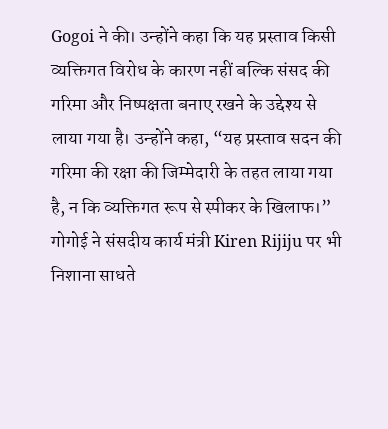Gogoi ने की। उन्होंने कहा कि यह प्रस्ताव किसी व्यक्तिगत विरोध के कारण नहीं बल्कि संसद की गरिमा और निष्पक्षता बनाए रखने के उद्देश्य से लाया गया है। उन्होंने कहा, “यह प्रस्ताव सदन की गरिमा की रक्षा की जिम्मेदारी के तहत लाया गया है, न कि व्यक्तिगत रूप से स्पीकर के खिलाफ।” गोगोई ने संसदीय कार्य मंत्री Kiren Rijiju पर भी निशाना साधते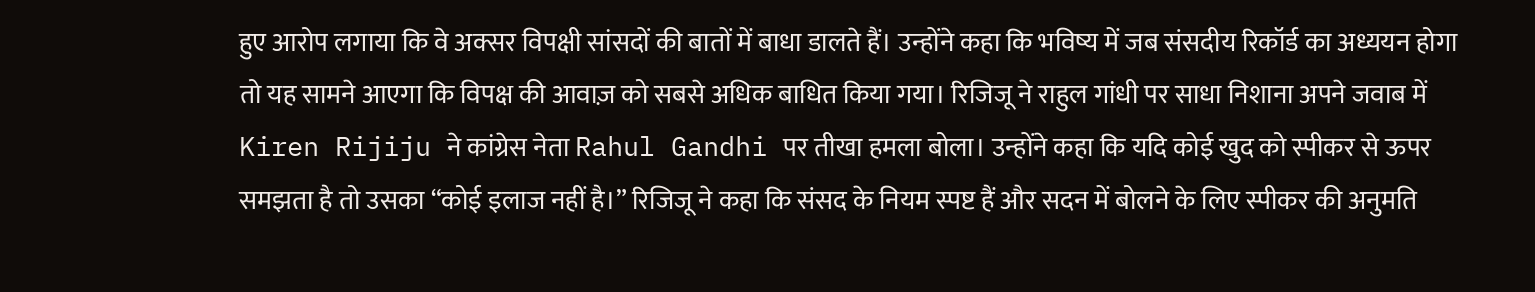हुए आरोप लगाया कि वे अक्सर विपक्षी सांसदों की बातों में बाधा डालते हैं। उन्होंने कहा कि भविष्य में जब संसदीय रिकॉर्ड का अध्ययन होगा तो यह सामने आएगा कि विपक्ष की आवाज़ को सबसे अधिक बाधित किया गया। रिजिजू ने राहुल गांधी पर साधा निशाना अपने जवाब में Kiren Rijiju ने कांग्रेस नेता Rahul Gandhi पर तीखा हमला बोला। उन्होंने कहा कि यदि कोई खुद को स्पीकर से ऊपर समझता है तो उसका “कोई इलाज नहीं है।” रिजिजू ने कहा कि संसद के नियम स्पष्ट हैं और सदन में बोलने के लिए स्पीकर की अनुमति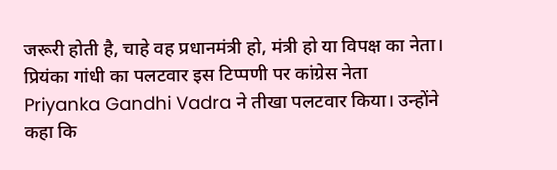जरूरी होती है, चाहे वह प्रधानमंत्री हो, मंत्री हो या विपक्ष का नेता। प्रियंका गांधी का पलटवार इस टिप्पणी पर कांग्रेस नेता Priyanka Gandhi Vadra ने तीखा पलटवार किया। उन्होंने कहा कि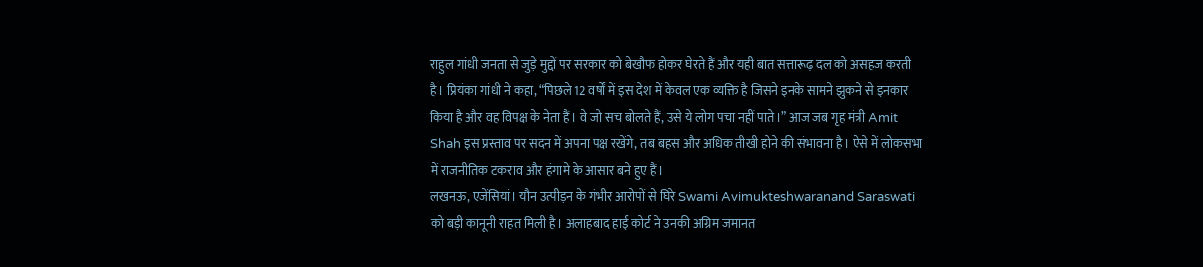राहुल गांधी जनता से जुड़े मुद्दों पर सरकार को बेखौफ होकर घेरते हैं और यही बात सत्तारूढ़ दल को असहज करती है। प्रियंका गांधी ने कहा, “पिछले 12 वर्षों में इस देश में केवल एक व्यक्ति है जिसने इनके सामने झुकने से इनकार किया है और वह विपक्ष के नेता हैं। वे जो सच बोलते हैं, उसे ये लोग पचा नहीं पाते।” आज जब गृह मंत्री Amit Shah इस प्रस्ताव पर सदन में अपना पक्ष रखेंगे, तब बहस और अधिक तीखी होने की संभावना है। ऐसे में लोकसभा में राजनीतिक टकराव और हंगामे के आसार बने हुए हैं।
लखनऊ, एजेंसियां। यौन उत्पीड़न के गंभीर आरोपों से घिरे Swami Avimukteshwaranand Saraswati को बड़ी कानूनी राहत मिली है। अलाहबाद हाई कोर्ट ने उनकी अग्रिम जमानत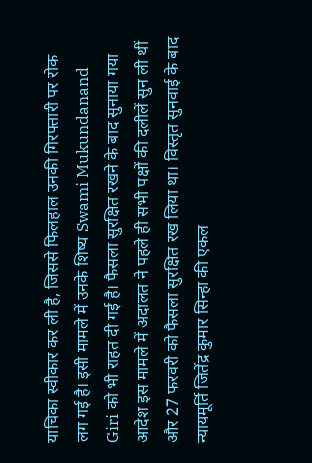याचिका स्वीकार कर ली है, जिससे फिलहाल उनकी गिरफ्तारी पर रोक लग गई है। इसी मामले में उनके शिष्य Swami Mukundanand Giri को भी राहत दी गई है। फैसला सुरक्षित रखने के बाद सुनाया गया आदेश इस मामले में अदालत ने पहले ही सभी पक्षों की दलीलें सुन ली थीं और 27 फरवरी को फैसला सुरक्षित रख लिया था। विस्तृत सुनवाई के बाद न्यायमूर्ति जितेंद्र कुमार सिन्हा की एकल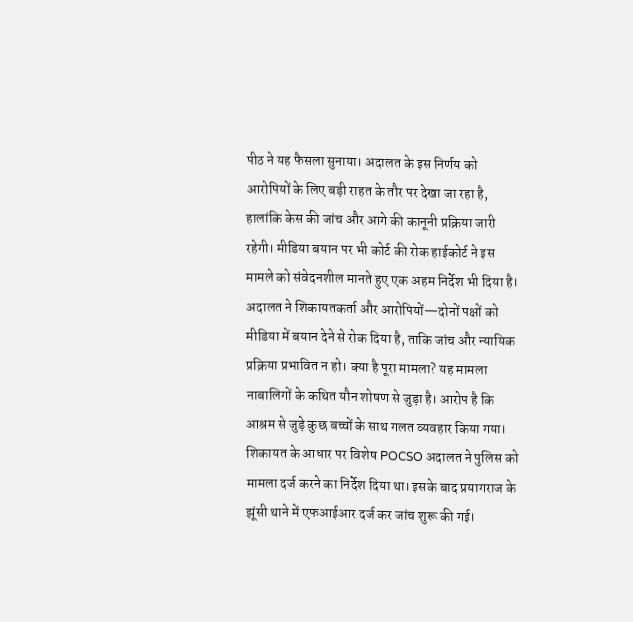पीठ ने यह फैसला सुनाया। अदालत के इस निर्णय को आरोपियों के लिए बड़ी राहत के तौर पर देखा जा रहा है, हालांकि केस की जांच और आगे की कानूनी प्रक्रिया जारी रहेगी। मीडिया बयान पर भी कोर्ट की रोक हाईकोर्ट ने इस मामले को संवेदनशील मानते हुए एक अहम निर्देश भी दिया है। अदालत ने शिकायतकर्ता और आरोपियों—दोनों पक्षों को मीडिया में बयान देने से रोक दिया है, ताकि जांच और न्यायिक प्रक्रिया प्रभावित न हो। क्या है पूरा मामला? यह मामला नाबालिगों के कथित यौन शोषण से जुड़ा है। आरोप है कि आश्रम से जुड़े कुछ बच्चों के साथ गलत व्यवहार किया गया। शिकायत के आधार पर विशेष POCSO अदालत ने पुलिस को मामला दर्ज करने का निर्देश दिया था। इसके बाद प्रयागराज के झूंसी थाने में एफआईआर दर्ज कर जांच शुरू की गई।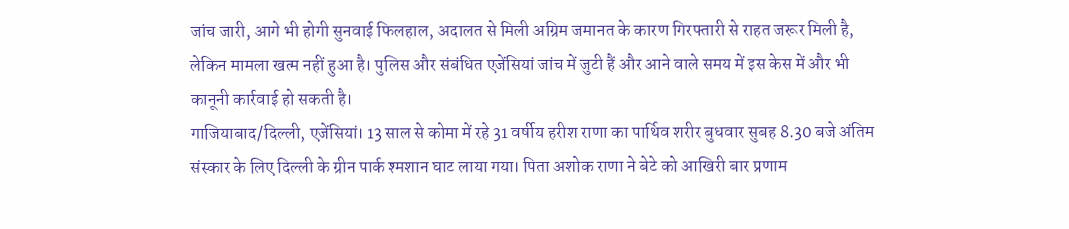जांच जारी, आगे भी होगी सुनवाई फिलहाल, अदालत से मिली अग्रिम जमानत के कारण गिरफ्तारी से राहत जरूर मिली है, लेकिन मामला खत्म नहीं हुआ है। पुलिस और संबंधित एजेंसियां जांच में जुटी हैं और आने वाले समय में इस केस में और भी कानूनी कार्रवाई हो सकती है।
गाजियाबाद/दिल्ली, एजेंसियां। 13 साल से कोमा में रहे 31 वर्षीय हरीश राणा का पार्थिव शरीर बुधवार सुबह 8.30 बजे अंतिम संस्कार के लिए दिल्ली के ग्रीन पार्क श्मशान घाट लाया गया। पिता अशोक राणा ने बेटे को आखिरी बार प्रणाम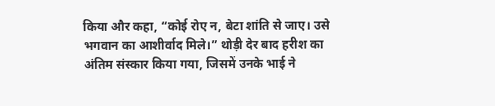किया और कहा, “कोई रोए न, बेटा शांति से जाए। उसे भगवान का आशीर्वाद मिले।” थोड़ी देर बाद हरीश का अंतिम संस्कार किया गया, जिसमें उनके भाई ने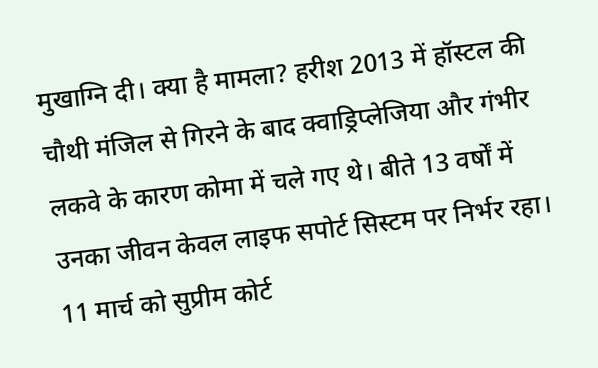मुखाग्नि दी। क्या है मामला? हरीश 2013 में हॉस्टल की चौथी मंजिल से गिरने के बाद क्वाड्रिप्लेजिया और गंभीर लकवे के कारण कोमा में चले गए थे। बीते 13 वर्षों में उनका जीवन केवल लाइफ सपोर्ट सिस्टम पर निर्भर रहा। 11 मार्च को सुप्रीम कोर्ट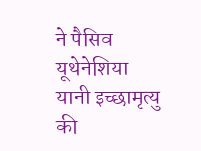ने पैसिव यूथेनेशिया यानी इच्छामृत्यु की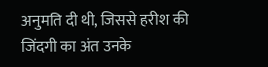अनुमति दी थी, जिससे हरीश की जिंदगी का अंत उनके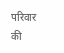परिवार की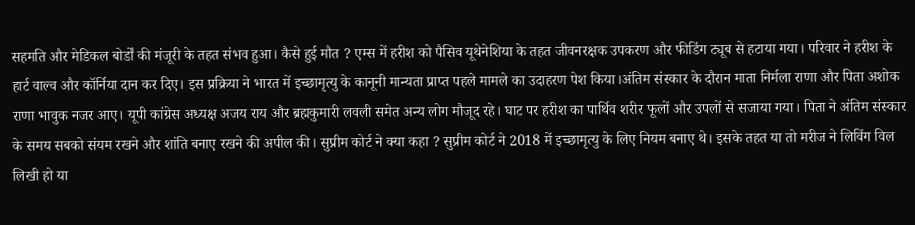सहमति और मेडिकल बोर्डों की मंजूरी के तहत संभव हुआ। कैसे हुई मौत ? एम्स में हरीश को पैसिव यूथेनेशिया के तहत जीवनरक्षक उपकरण और फीडिंग ट्यूब से हटाया गया। परिवार ने हरीश के हार्ट वाल्व और कॉर्निया दान कर दिए। इस प्रक्रिया ने भारत में इच्छामृत्यु के कानूनी मान्यता प्राप्त पहले मामले का उदाहरण पेश किया।अंतिम संस्कार के दौरान माता निर्मला राणा और पिता अशोक राणा भावुक नजर आए। यूपी कांग्रेस अध्यक्ष अजय राय और ब्रह्मकुमारी लवली समेत अन्य लोग मौजूद रहे। घाट पर हरीश का पार्थिव शरीर फूलों और उपलों से सजाया गया। पिता ने अंतिम संस्कार के समय सबको संयम रखने और शांति बनाए रखने की अपील की। सुप्रीम कोर्ट ने क्या कहा ? सुप्रीम कोर्ट ने 2018 में इच्छामृत्यु के लिए नियम बनाए थे। इसके तहत या तो मरीज ने लिविंग विल लिखी हो या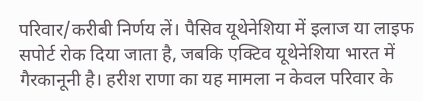परिवार/करीबी निर्णय लें। पैसिव यूथेनेशिया में इलाज या लाइफ सपोर्ट रोक दिया जाता है, जबकि एक्टिव यूथेनेशिया भारत में गैरकानूनी है। हरीश राणा का यह मामला न केवल परिवार के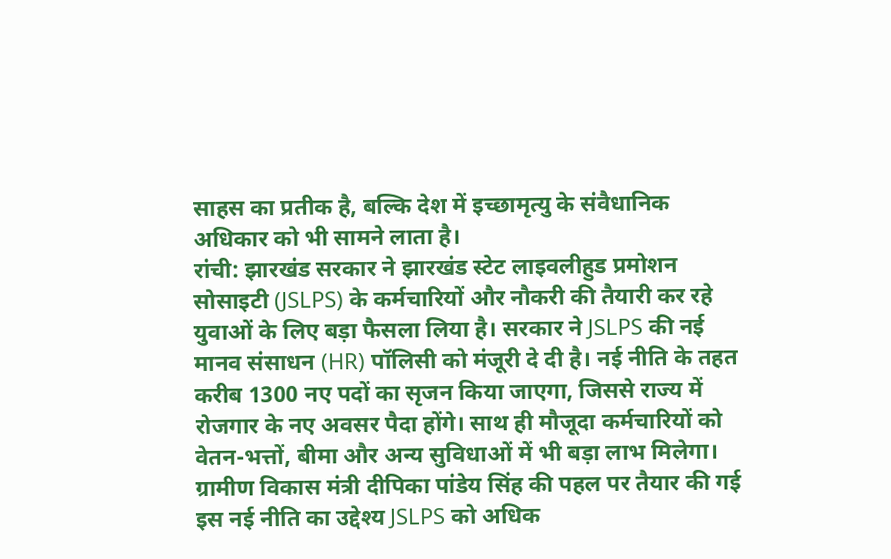साहस का प्रतीक है, बल्कि देश में इच्छामृत्यु के संवैधानिक अधिकार को भी सामने लाता है।
रांची: झारखंड सरकार ने झारखंड स्टेट लाइवलीहुड प्रमोशन सोसाइटी (JSLPS) के कर्मचारियों और नौकरी की तैयारी कर रहे युवाओं के लिए बड़ा फैसला लिया है। सरकार ने JSLPS की नई मानव संसाधन (HR) पॉलिसी को मंजूरी दे दी है। नई नीति के तहत करीब 1300 नए पदों का सृजन किया जाएगा, जिससे राज्य में रोजगार के नए अवसर पैदा होंगे। साथ ही मौजूदा कर्मचारियों को वेतन-भत्तों, बीमा और अन्य सुविधाओं में भी बड़ा लाभ मिलेगा। ग्रामीण विकास मंत्री दीपिका पांडेय सिंह की पहल पर तैयार की गई इस नई नीति का उद्देश्य JSLPS को अधिक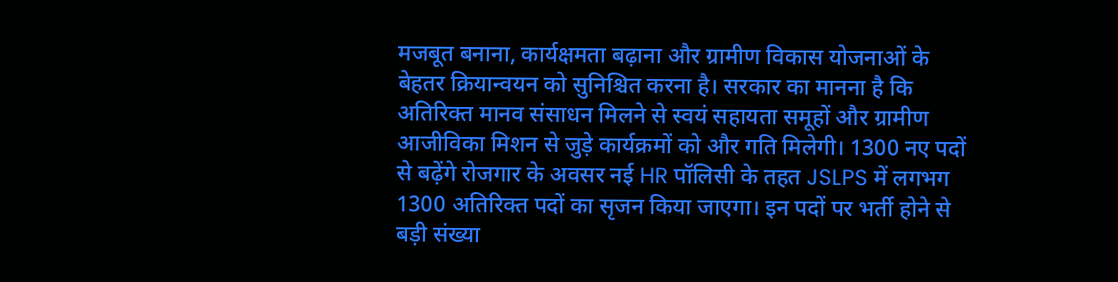मजबूत बनाना, कार्यक्षमता बढ़ाना और ग्रामीण विकास योजनाओं के बेहतर क्रियान्वयन को सुनिश्चित करना है। सरकार का मानना है कि अतिरिक्त मानव संसाधन मिलने से स्वयं सहायता समूहों और ग्रामीण आजीविका मिशन से जुड़े कार्यक्रमों को और गति मिलेगी। 1300 नए पदों से बढ़ेंगे रोजगार के अवसर नई HR पॉलिसी के तहत JSLPS में लगभग 1300 अतिरिक्त पदों का सृजन किया जाएगा। इन पदों पर भर्ती होने से बड़ी संख्या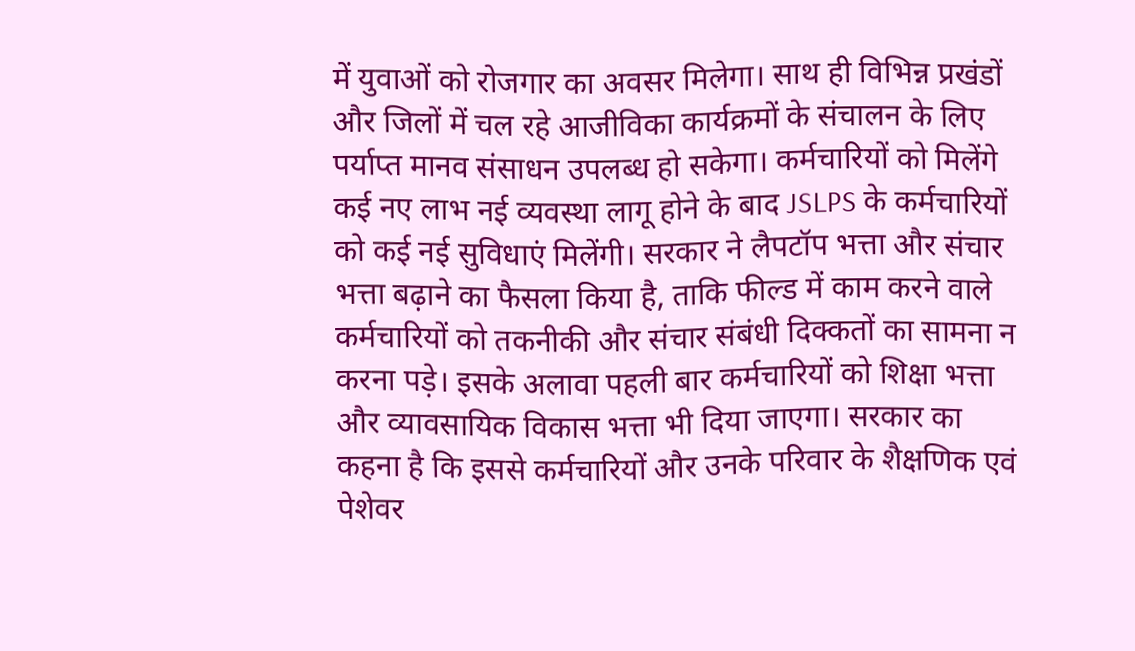में युवाओं को रोजगार का अवसर मिलेगा। साथ ही विभिन्न प्रखंडों और जिलों में चल रहे आजीविका कार्यक्रमों के संचालन के लिए पर्याप्त मानव संसाधन उपलब्ध हो सकेगा। कर्मचारियों को मिलेंगे कई नए लाभ नई व्यवस्था लागू होने के बाद JSLPS के कर्मचारियों को कई नई सुविधाएं मिलेंगी। सरकार ने लैपटॉप भत्ता और संचार भत्ता बढ़ाने का फैसला किया है, ताकि फील्ड में काम करने वाले कर्मचारियों को तकनीकी और संचार संबंधी दिक्कतों का सामना न करना पड़े। इसके अलावा पहली बार कर्मचारियों को शिक्षा भत्ता और व्यावसायिक विकास भत्ता भी दिया जाएगा। सरकार का कहना है कि इससे कर्मचारियों और उनके परिवार के शैक्षणिक एवं पेशेवर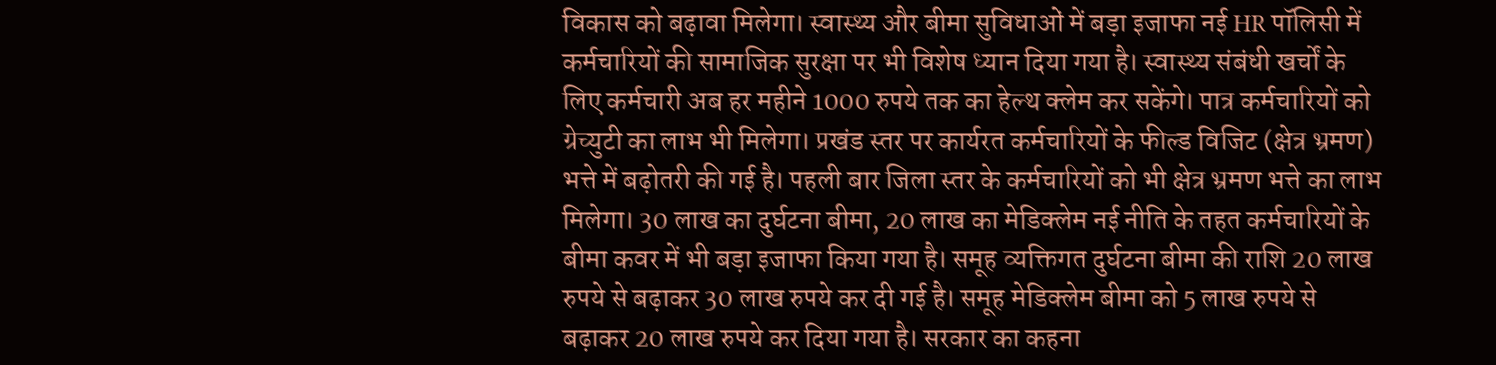विकास को बढ़ावा मिलेगा। स्वास्थ्य और बीमा सुविधाओं में बड़ा इजाफा नई HR पॉलिसी में कर्मचारियों की सामाजिक सुरक्षा पर भी विशेष ध्यान दिया गया है। स्वास्थ्य संबंधी खर्चों के लिए कर्मचारी अब हर महीने 1000 रुपये तक का हेल्थ क्लेम कर सकेंगे। पात्र कर्मचारियों को ग्रेच्युटी का लाभ भी मिलेगा। प्रखंड स्तर पर कार्यरत कर्मचारियों के फील्ड विजिट (क्षेत्र भ्रमण) भत्ते में बढ़ोतरी की गई है। पहली बार जिला स्तर के कर्मचारियों को भी क्षेत्र भ्रमण भत्ते का लाभ मिलेगा। 30 लाख का दुर्घटना बीमा, 20 लाख का मेडिक्लेम नई नीति के तहत कर्मचारियों के बीमा कवर में भी बड़ा इजाफा किया गया है। समूह व्यक्तिगत दुर्घटना बीमा की राशि 20 लाख रुपये से बढ़ाकर 30 लाख रुपये कर दी गई है। समूह मेडिक्लेम बीमा को 5 लाख रुपये से बढ़ाकर 20 लाख रुपये कर दिया गया है। सरकार का कहना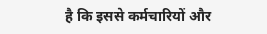है कि इससे कर्मचारियों और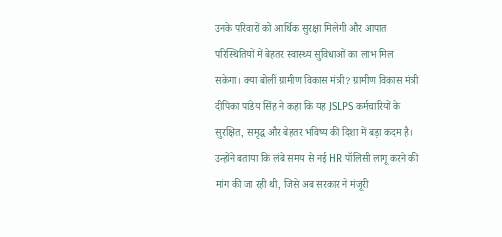उनके परिवारों को आर्थिक सुरक्षा मिलेगी और आपात परिस्थितियों में बेहतर स्वास्थ्य सुविधाओं का लाभ मिल सकेगा। क्या बोलीं ग्रामीण विकास मंत्री? ग्रामीण विकास मंत्री दीपिका पांडेय सिंह ने कहा कि यह JSLPS कर्मचारियों के सुरक्षित, समृद्ध और बेहतर भविष्य की दिशा में बड़ा कदम है। उन्होंने बताया कि लंबे समय से नई HR पॉलिसी लागू करने की मांग की जा रही थी, जिसे अब सरकार ने मंजूरी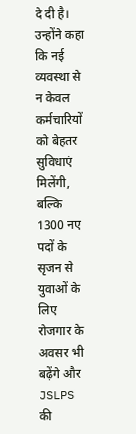दे दी है। उन्होंने कहा कि नई व्यवस्था से न केवल कर्मचारियों को बेहतर सुविधाएं मिलेंगी, बल्कि 1300 नए पदों के सृजन से युवाओं के लिए रोजगार के अवसर भी बढ़ेंगे और JSLPS की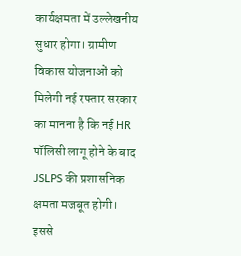कार्यक्षमता में उल्लेखनीय सुधार होगा। ग्रामीण विकास योजनाओं को मिलेगी नई रफ्तार सरकार का मानना है कि नई HR पॉलिसी लागू होने के बाद JSLPS की प्रशासनिक क्षमता मजबूत होगी। इससे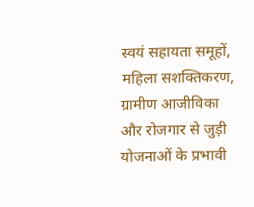स्वयं सहायता समूहों, महिला सशक्तिकरण, ग्रामीण आजीविका और रोजगार से जुड़ी योजनाओं के प्रभावी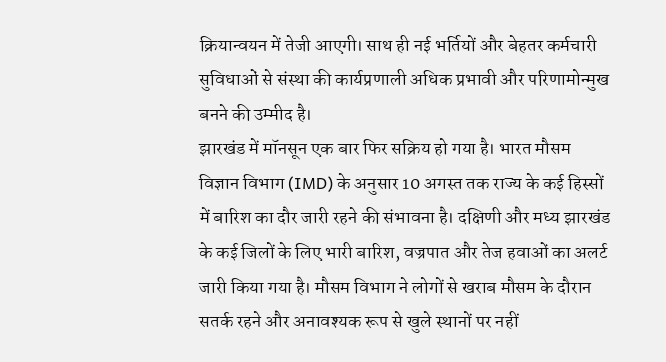क्रियान्वयन में तेजी आएगी। साथ ही नई भर्तियों और बेहतर कर्मचारी सुविधाओं से संस्था की कार्यप्रणाली अधिक प्रभावी और परिणामोन्मुख बनने की उम्मीद है।
झारखंड में मॉनसून एक बार फिर सक्रिय हो गया है। भारत मौसम विज्ञान विभाग (IMD) के अनुसार 10 अगस्त तक राज्य के कई हिस्सों में बारिश का दौर जारी रहने की संभावना है। दक्षिणी और मध्य झारखंड के कई जिलों के लिए भारी बारिश, वज्रपात और तेज हवाओं का अलर्ट जारी किया गया है। मौसम विभाग ने लोगों से खराब मौसम के दौरान सतर्क रहने और अनावश्यक रूप से खुले स्थानों पर नहीं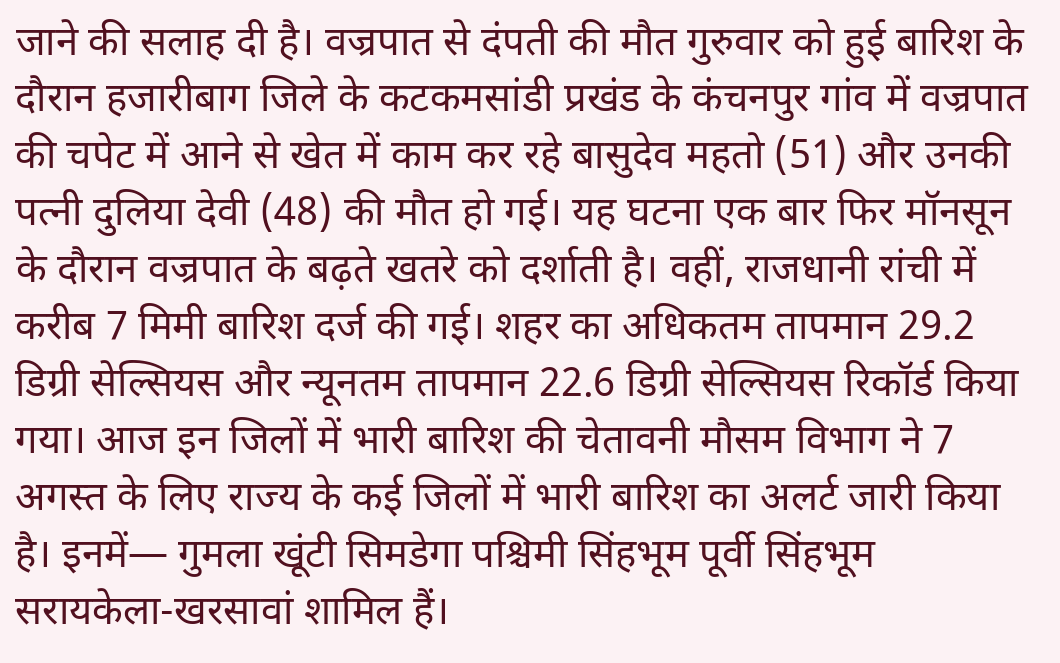जाने की सलाह दी है। वज्रपात से दंपती की मौत गुरुवार को हुई बारिश के दौरान हजारीबाग जिले के कटकमसांडी प्रखंड के कंचनपुर गांव में वज्रपात की चपेट में आने से खेत में काम कर रहे बासुदेव महतो (51) और उनकी पत्नी दुलिया देवी (48) की मौत हो गई। यह घटना एक बार फिर मॉनसून के दौरान वज्रपात के बढ़ते खतरे को दर्शाती है। वहीं, राजधानी रांची में करीब 7 मिमी बारिश दर्ज की गई। शहर का अधिकतम तापमान 29.2 डिग्री सेल्सियस और न्यूनतम तापमान 22.6 डिग्री सेल्सियस रिकॉर्ड किया गया। आज इन जिलों में भारी बारिश की चेतावनी मौसम विभाग ने 7 अगस्त के लिए राज्य के कई जिलों में भारी बारिश का अलर्ट जारी किया है। इनमें— गुमला खूंटी सिमडेगा पश्चिमी सिंहभूम पूर्वी सिंहभूम सरायकेला-खरसावां शामिल हैं।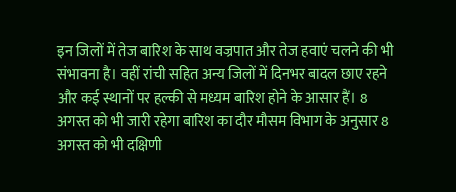इन जिलों में तेज बारिश के साथ वज्रपात और तेज हवाएं चलने की भी संभावना है। वहीं रांची सहित अन्य जिलों में दिनभर बादल छाए रहने और कई स्थानों पर हल्की से मध्यम बारिश होने के आसार हैं। 8 अगस्त को भी जारी रहेगा बारिश का दौर मौसम विभाग के अनुसार 8 अगस्त को भी दक्षिणी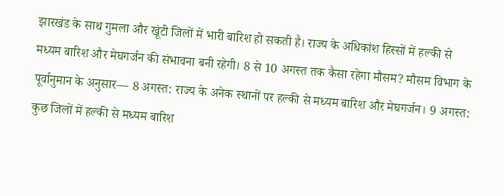झारखंड के साथ गुमला और खूंटी जिलों में भारी बारिश हो सकती है। राज्य के अधिकांश हिस्सों में हल्की से मध्यम बारिश और मेघगर्जन की संभावना बनी रहेगी। 8 से 10 अगस्त तक कैसा रहेगा मौसम? मौसम विभाग के पूर्वानुमान के अनुसार— 8 अगस्त: राज्य के अनेक स्थानों पर हल्की से मध्यम बारिश और मेघगर्जन। 9 अगस्त: कुछ जिलों में हल्की से मध्यम बारिश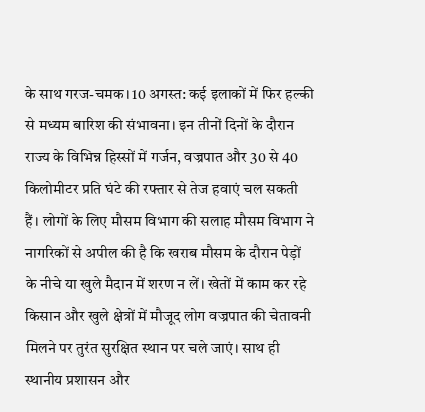के साथ गरज-चमक। 10 अगस्त: कई इलाकों में फिर हल्की से मध्यम बारिश की संभावना। इन तीनों दिनों के दौरान राज्य के विभिन्न हिस्सों में गर्जन, वज्रपात और 30 से 40 किलोमीटर प्रति घंटे की रफ्तार से तेज हवाएं चल सकती हैं। लोगों के लिए मौसम विभाग की सलाह मौसम विभाग ने नागरिकों से अपील की है कि खराब मौसम के दौरान पेड़ों के नीचे या खुले मैदान में शरण न लें। खेतों में काम कर रहे किसान और खुले क्षेत्रों में मौजूद लोग वज्रपात की चेतावनी मिलने पर तुरंत सुरक्षित स्थान पर चले जाएं। साथ ही स्थानीय प्रशासन और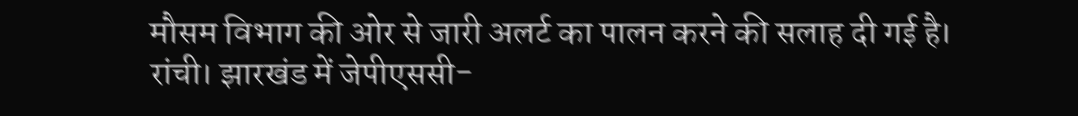मौसम विभाग की ओर से जारी अलर्ट का पालन करने की सलाह दी गई है।
रांची। झारखंड में जेपीएससी-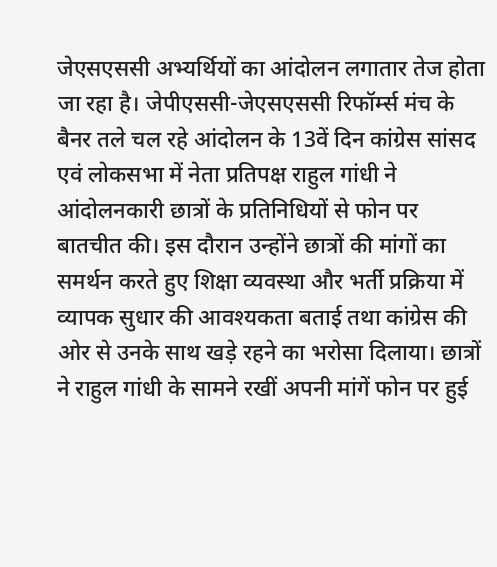जेएसएससी अभ्यर्थियों का आंदोलन लगातार तेज होता जा रहा है। जेपीएससी-जेएसएससी रिफॉर्म्स मंच के बैनर तले चल रहे आंदोलन के 13वें दिन कांग्रेस सांसद एवं लोकसभा में नेता प्रतिपक्ष राहुल गांधी ने आंदोलनकारी छात्रों के प्रतिनिधियों से फोन पर बातचीत की। इस दौरान उन्होंने छात्रों की मांगों का समर्थन करते हुए शिक्षा व्यवस्था और भर्ती प्रक्रिया में व्यापक सुधार की आवश्यकता बताई तथा कांग्रेस की ओर से उनके साथ खड़े रहने का भरोसा दिलाया। छात्रों ने राहुल गांधी के सामने रखीं अपनी मांगें फोन पर हुई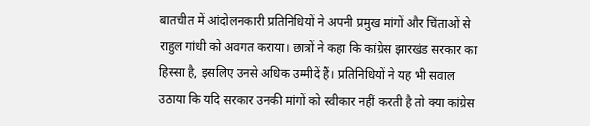बातचीत में आंदोलनकारी प्रतिनिधियों ने अपनी प्रमुख मांगों और चिंताओं से राहुल गांधी को अवगत कराया। छात्रों ने कहा कि कांग्रेस झारखंड सरकार का हिस्सा है, इसलिए उनसे अधिक उम्मीदें हैं। प्रतिनिधियों ने यह भी सवाल उठाया कि यदि सरकार उनकी मांगों को स्वीकार नहीं करती है तो क्या कांग्रेस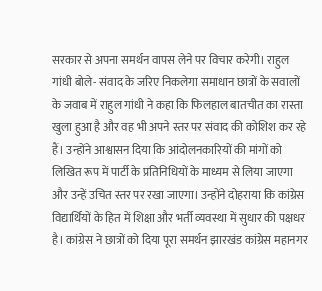सरकार से अपना समर्थन वापस लेने पर विचार करेगी। राहुल गांधी बोले- संवाद के जरिए निकलेगा समाधान छात्रों के सवालों के जवाब में राहुल गांधी ने कहा कि फिलहाल बातचीत का रास्ता खुला हुआ है और वह भी अपने स्तर पर संवाद की कोशिश कर रहे हैं। उन्होंने आश्वासन दिया कि आंदोलनकारियों की मांगों को लिखित रूप में पार्टी के प्रतिनिधियों के माध्यम से लिया जाएगा और उन्हें उचित स्तर पर रखा जाएगा। उन्होंने दोहराया कि कांग्रेस विद्यार्थियों के हित में शिक्षा और भर्ती व्यवस्था में सुधार की पक्षधर है। कांग्रेस ने छात्रों को दिया पूरा समर्थन झारखंड कांग्रेस महानगर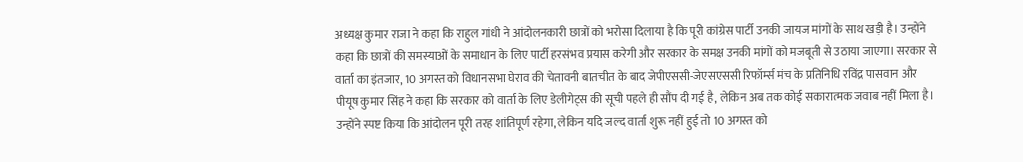अध्यक्ष कुमार राजा ने कहा कि राहुल गांधी ने आंदोलनकारी छात्रों को भरोसा दिलाया है कि पूरी कांग्रेस पार्टी उनकी जायज मांगों के साथ खड़ी है। उन्होंने कहा कि छात्रों की समस्याओं के समाधान के लिए पार्टी हरसंभव प्रयास करेगी और सरकार के समक्ष उनकी मांगों को मजबूती से उठाया जाएगा। सरकार से वार्ता का इंतजार, 10 अगस्त को विधानसभा घेराव की चेतावनी बातचीत के बाद जेपीएससी-जेएसएससी रिफॉर्म्स मंच के प्रतिनिधि रविंद्र पासवान और पीयूष कुमार सिंह ने कहा कि सरकार को वार्ता के लिए डेलीगेट्स की सूची पहले ही सौंप दी गई है, लेकिन अब तक कोई सकारात्मक जवाब नहीं मिला है। उन्होंने स्पष्ट किया कि आंदोलन पूरी तरह शांतिपूर्ण रहेगा, लेकिन यदि जल्द वार्ता शुरू नहीं हुई तो 10 अगस्त को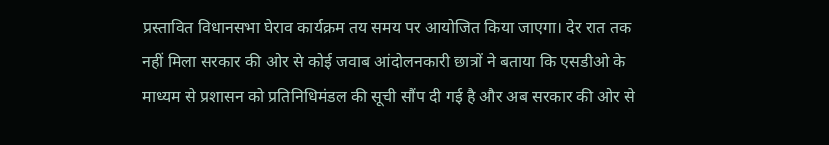प्रस्तावित विधानसभा घेराव कार्यक्रम तय समय पर आयोजित किया जाएगा। देर रात तक नहीं मिला सरकार की ओर से कोई जवाब आंदोलनकारी छात्रों ने बताया कि एसडीओ के माध्यम से प्रशासन को प्रतिनिधिमंडल की सूची सौंप दी गई है और अब सरकार की ओर से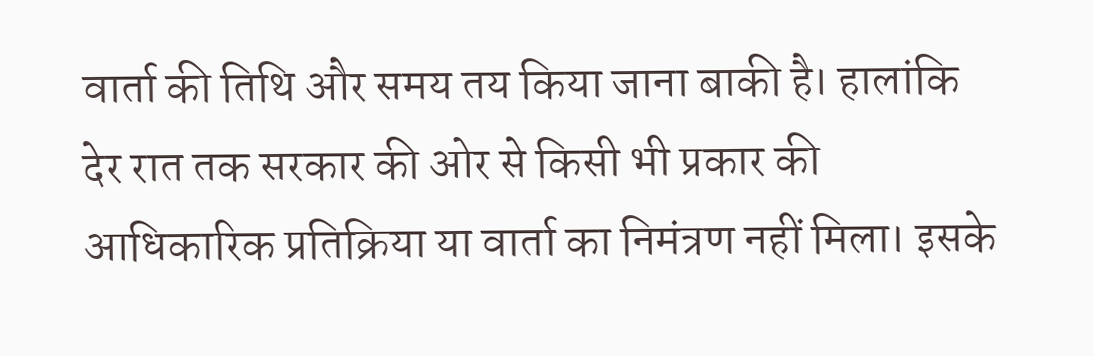वार्ता की तिथि और समय तय किया जाना बाकी है। हालांकि देर रात तक सरकार की ओर से किसी भी प्रकार की आधिकारिक प्रतिक्रिया या वार्ता का निमंत्रण नहीं मिला। इसके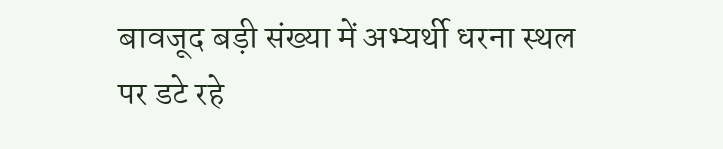बावजूद बड़ी संख्या में अभ्यर्थी धरना स्थल पर डटे रहे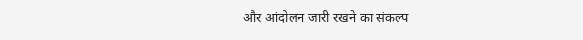और आंदोलन जारी रखने का संकल्प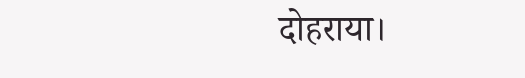दोहराया।